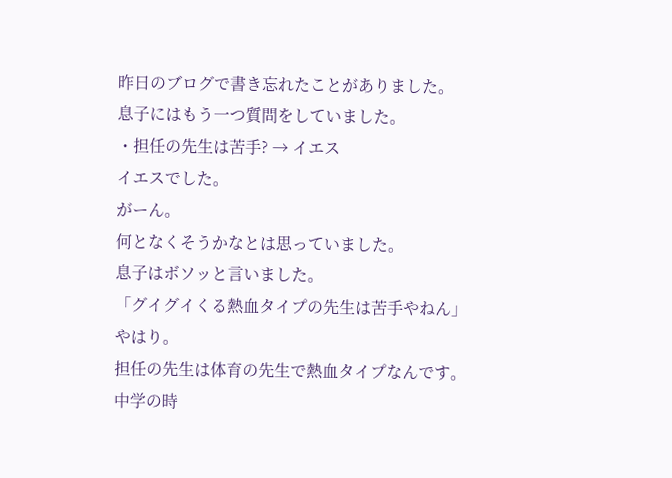昨日のブログで書き忘れたことがありました。
息子にはもう一つ質問をしていました。
・担任の先生は苦手? → イエス
イエスでした。
がーん。
何となくそうかなとは思っていました。
息子はボソッと言いました。
「グイグイくる熱血タイプの先生は苦手やねん」
やはり。
担任の先生は体育の先生で熱血タイプなんです。
中学の時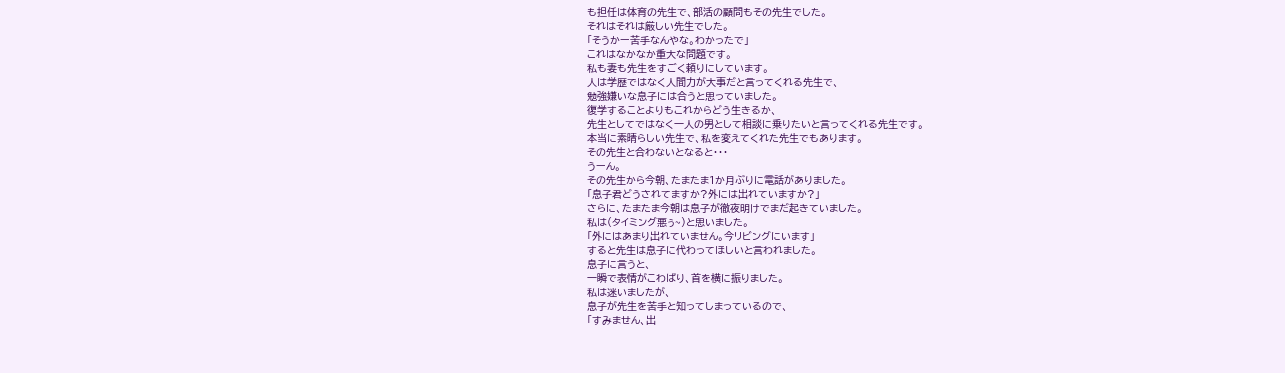も担任は体育の先生で、部活の顧問もその先生でした。
それはそれは厳しい先生でした。
「そうかー苦手なんやな。わかったで」
これはなかなか重大な問題です。
私も妻も先生をすごく頼りにしています。
人は学歴ではなく人間力が大事だと言ってくれる先生で、
勉強嫌いな息子には合うと思っていました。
復学することよりもこれからどう生きるか、
先生としてではなく一人の男として相談に乗りたいと言ってくれる先生です。
本当に素晴らしい先生で、私を変えてくれた先生でもあります。
その先生と合わないとなると・・・
うーん。
その先生から今朝、たまたま1か月ぶりに電話がありました。
「息子君どうされてますか?外には出れていますか?」
さらに、たまたま今朝は息子が徹夜明けでまだ起きていました。
私は(タイミング悪ぅ~)と思いました。
「外にはあまり出れていません。今リビングにいます」
すると先生は息子に代わってほしいと言われました。
息子に言うと、
一瞬で表情がこわばり、首を横に振りました。
私は迷いましたが、
息子が先生を苦手と知ってしまっているので、
「すみません、出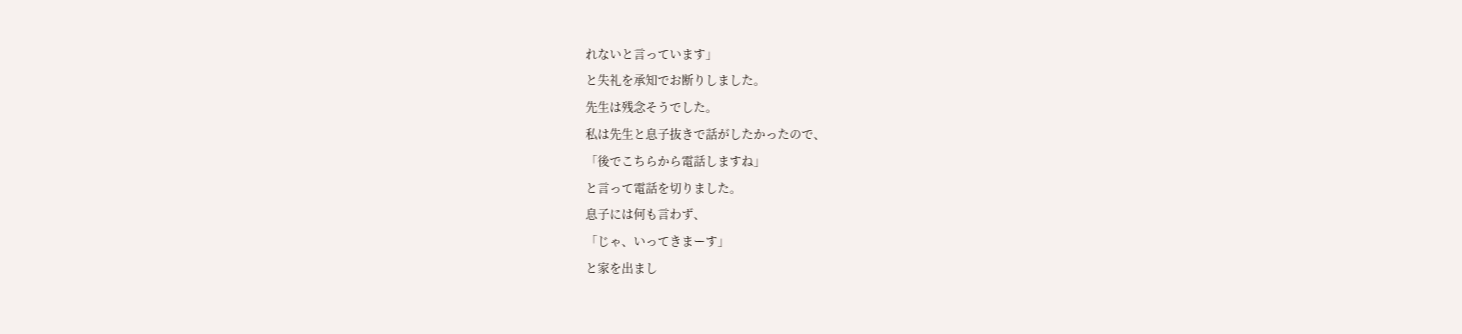れないと言っています」
と失礼を承知でお断りしました。
先生は残念そうでした。
私は先生と息子抜きで話がしたかったので、
「後でこちらから電話しますね」
と言って電話を切りました。
息子には何も言わず、
「じゃ、いってきまーす」
と家を出まし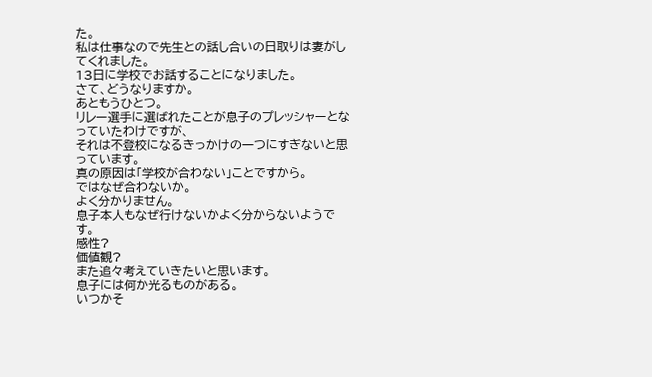た。
私は仕事なので先生との話し合いの日取りは妻がしてくれました。
13日に学校でお話することになりました。
さて、どうなりますか。
あともうひとつ。
リレー選手に選ばれたことが息子のプレッシャーとなっていたわけですが、
それは不登校になるきっかけの一つにすぎないと思っています。
真の原因は「学校が合わない」ことですから。
ではなぜ合わないか。
よく分かりません。
息子本人もなぜ行けないかよく分からないようです。
感性?
価値観?
また追々考えていきたいと思います。
息子には何か光るものがある。
いつかそ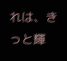れは、きっと輝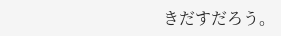きだすだろう。